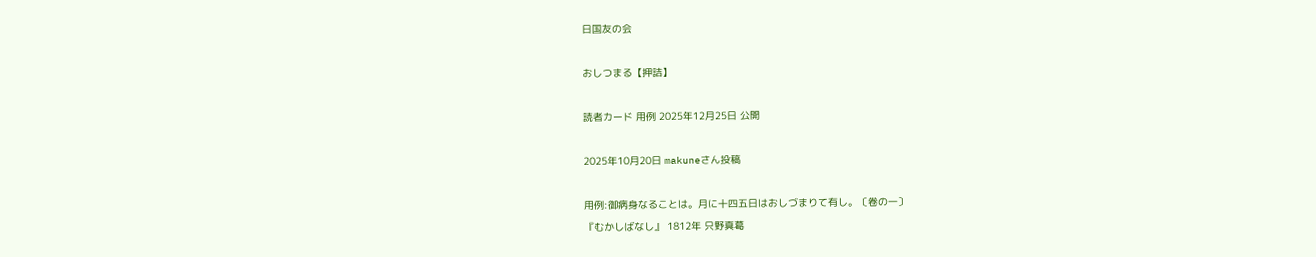日国友の会

おしつまる【押詰】

読者カード 用例 2025年12月25日 公開

2025年10月20日 makuneさん投稿

用例:御病身なることは。月に十四五日はおしづまりて有し。〔卷の一〕
『むかしばなし』 1812年 只野真葛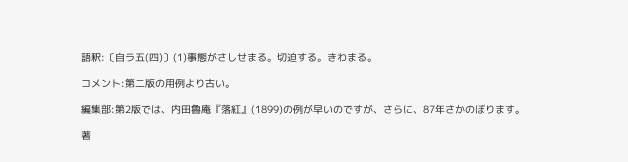語釈:〔自ラ五(四)〕(1)事態がさしせまる。切迫する。きわまる。

コメント:第二版の用例より古い。

編集部:第2版では、内田魯庵『落紅』(1899)の例が早いのですが、さらに、87年さかのぼります。

著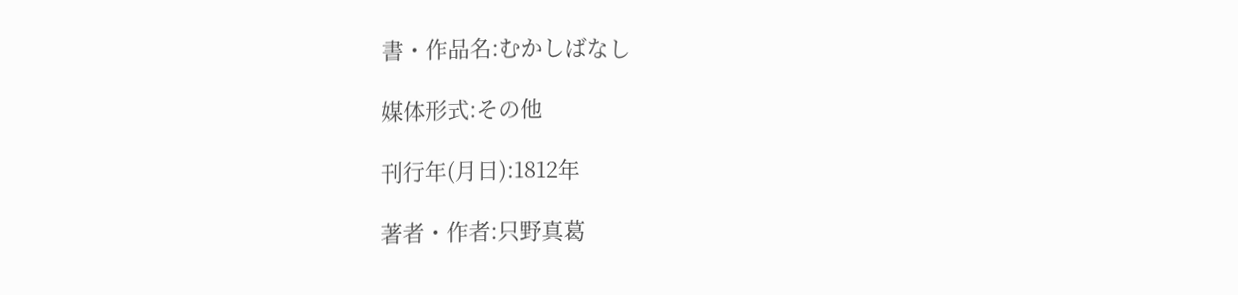書・作品名:むかしばなし

媒体形式:その他

刊行年(月日):1812年

著者・作者:只野真葛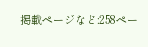掲載ページなど:258ペー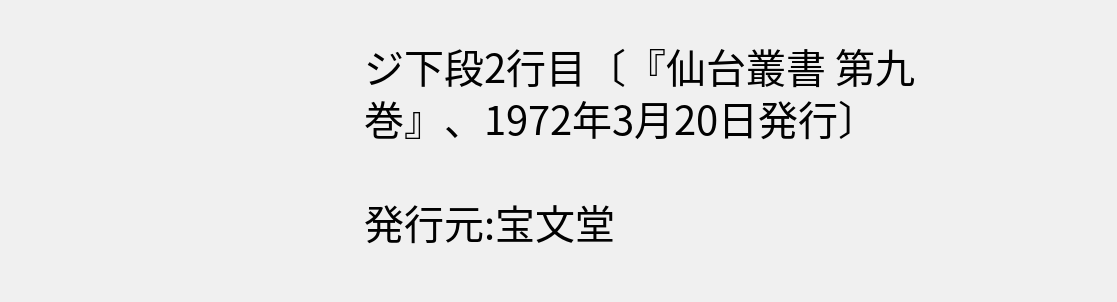ジ下段2行目〔『仙台叢書 第九巻』、1972年3月20日発行〕

発行元:宝文堂